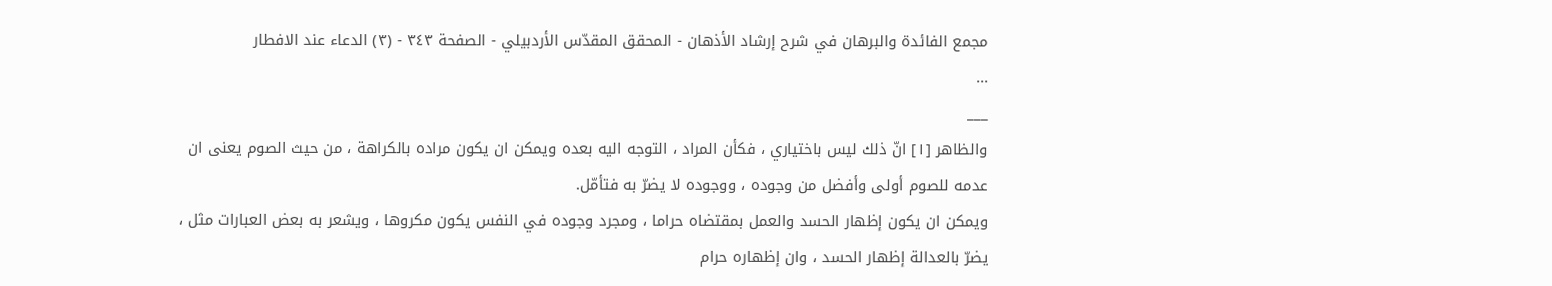مجمع الفائدة والبرهان في شرح إرشاد الأذهان - المحقق المقدّس الأردبيلي - الصفحة ٣٤٣ - (٣) الدعاء عند الافطار
...
___
والظاهر [١] انّ ذلك ليس باختياري ، فكأن المراد ، التوجه اليه بعده ويمكن ان يكون مراده بالكراهة ، من حيث الصوم يعنى ان عدمه للصوم أولى وأفضل من وجوده ، ووجوده لا يضرّ به فتأمّل.
ويمكن ان يكون إظهار الحسد والعمل بمقتضاه حراما ، ومجرد وجوده في النفس يكون مكروها ، ويشعر به بعض العبارات مثل ، يضرّ بالعدالة إظهار الحسد ، وان إظهاره حرام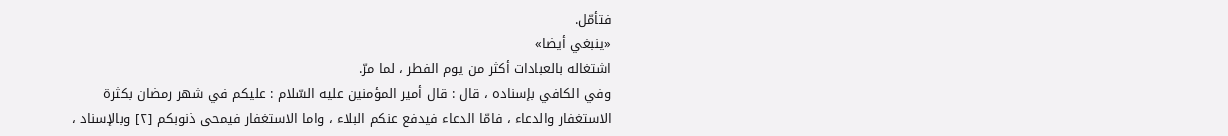فتأمّل.
«ينبغي أيضا»
اشتغاله بالعبادات أكثر من يوم الفطر ، لما مرّ.
وفي الكافي بإسناده ، قال : قال أمير المؤمنين عليه السّلام : عليكم في شهر رمضان بكثرة الاستغفار والدعاء ، فامّا الدعاء فيدفع عنكم البلاء ، واما الاستغفار فيمحى ذنوبكم [٢] وبالإسناد ،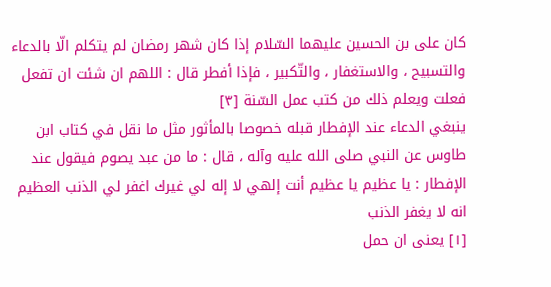كان على بن الحسين عليهما السّلام إذا كان شهر رمضان لم يتكلم الّا بالدعاء والتسبيح ، والاستغفار ، والتّكبير ، فإذا أفطر قال : اللهم ان شئت ان تفعل فعلت ويعلم ذلك من كتب عمل السّنة [٣]
ينبغي الدعاء عند الإفطار قبله خصوصا بالمأثور مثل ما نقل في كتاب ابن طاوس عن النبي صلى الله عليه وآله ، قال : ما من عبد يصوم فيقول عند الإفطار : يا عظيم يا عظيم أنت إلهي لا إله لي غيرك اغفر لي الذنب العظيم انه لا يغفر الذنب
[١] يعنى ان حمل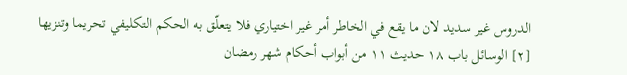الدروس غير سديد لان ما يقع في الخاطر أمر غير اختياري فلا يتعلّق به الحكم التكليفي تحريما وتنزيها
[٢] الوسائل باب ١٨ حديث ١١ من أبواب أحكام شهر رمضان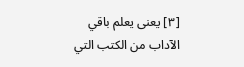[٣] يعنى يعلم باقي الآداب من الكتب التي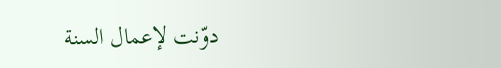دوّنت لإعمال السنة